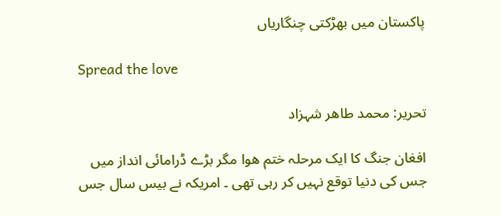پاکستان میں بھڑکتی چنگاریاں

Spread the love

تحریر: محمد طاھر شہزاد

افغان جنگ کا ایک مرحلہ ختم ھوا مگر بڑے ڈرامائی انداز میں جس کی دنیا توقع نہیں کر رہی تھی ۔ امریکہ نے بیس سال جس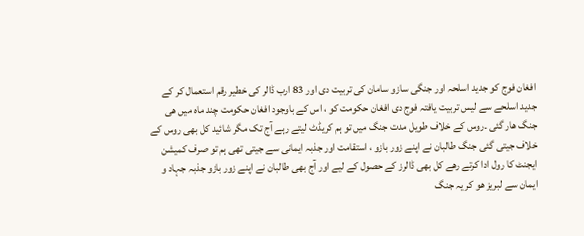افغان فوج کو جدید اسلحہ اور جنگی سازو سامان کی تربیت دی اور 83 ارب ڈالر کی خطیر رقم استعمال کر کے جدید اسلحے سے لیس تربیت یافتہ فوج دی افغان حکومت کو ، اس کے باوجود افغان حکومت چند ماہ میں ھی جنگ ھار گئی ۔روس کے خلاف طویل مدت جنگ میں تو ہم کریڈٹ لیتے رہے آج تک مگر شائید کل بھی روس کے خلاف جیتی گئی جنگ طالبان نے اپنے زور بازو ، استقامت اور جذبہ ایمانی سے جیتی تھی ہم تو صرف کمیشن ایجنٹ کا رول ادا کرتے رھے کل بھی ڈالرز کے حصول کے لیے اور آج بھی طالبان نے اپنے زور بازو جذبہ جہاد و ایمان سے لبریز ھو کر یہ جنگ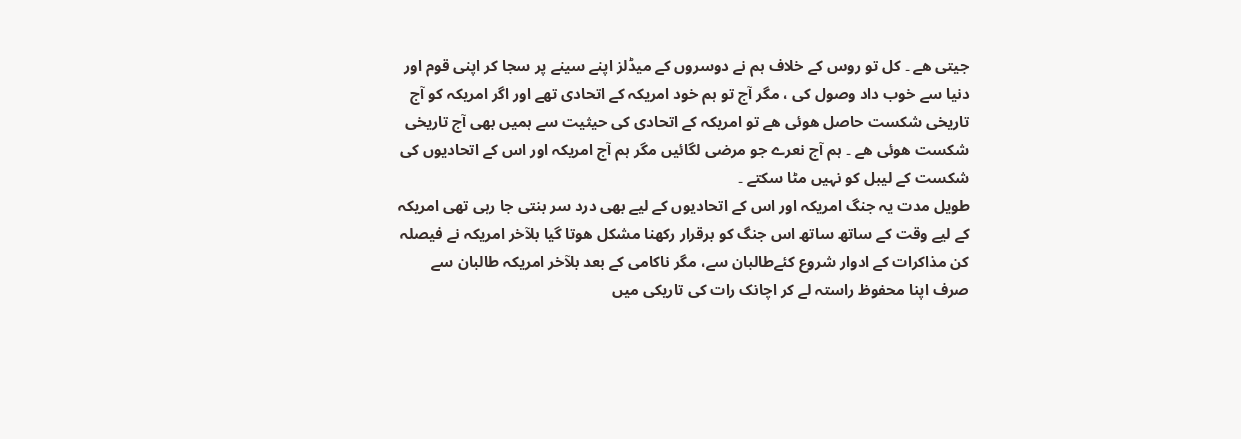جیتی ھے ۔ کل تو روس کے خلاف ہم نے دوسروں کے میڈلز اپنے سینے پر سجا کر اپنی قوم اور دنیا سے خوب داد وصول کی ، مگر آج تو ہم خود امریکہ کے اتحادی تھے اور اگر امریکہ کو آج تاریخی شکست حاصل ھوئی ھے تو امریکہ کے اتحادی کی حیثیت سے ہمیں بھی آج تاریخی شکست ھوئی ھے ۔ ہم آج نعرے جو مرضی لگائیں مگر ہم آج امریکہ اور اس کے اتحادیوں کی شکست کے لیبل کو نہیں مٹا سکتے ۔
طویل مدت یہ جنگ امریکہ اور اس کے اتحادیوں کے لیے بھی درد سر بنتی جا رہی تھی امریکہ کے لیے وقت کے ساتھ ساتھ اس جنگ کو برقرار رکھنا مشکل ھوتا گیا بلآخر امریکہ نے فیصلہ کن مذاکرات کے ادوار شروع کئےطالبان سے، مگر ناکامی کے بعد بلآخر امریکہ طالبان سے صرف اپنا محفوظ راستہ لے کر اچانک رات کی تاریکی میں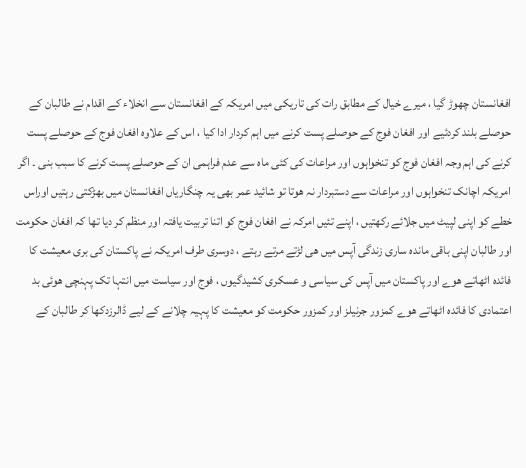افغانستان چھوڑ گیا ، میرے خیال کے مطابق رات کی تاریکی میں امریکہ کے افغانستان سے انخلاء کے اقدام نے طالبان کے حوصلے بلند کردئیے اور افغان فوج کے حوصلے پست کرنے میں اہم کردار ادا کیا ، اس کے علاوہ افغان فوج کے حوصلے پست کرنے کی اہم وجہ افغان فوج کو تنخواہوں اور مراعات کی کئی ماہ سے عدم فراہمی ان کے حوصلے پست کرنے کا سبب بنی ۔ اگر امریکہ اچانک تنخواہوں اور مراعات سے دستبردار نہ ھوتا تو شائید عمر بھی یہ چنگاریاں افغانستان میں بھڑکتی رہتیں اوراس خطے کو اپنی لپیٹ میں جلائے رکھتیں ، اپنے تئیں امرکہ نے افغان فوج کو اتنا تربیت یافتہ اور منظم کر دیا تھا کہ افغان حکومت اور طالبان اپنی باقی ماندہ ساری زندگی آپس میں ھی لڑتے مرتے رہتے ، دوسری طرف امریکہ نے پاکستان کی بری معیشت کا فائدہ اٹھاتے ھوے اور پاکستان میں آپس کی سیاسی و عسکری کشیدگیوں ، فوج اور سیاست میں انتہا تک پہنچی ھوئی بد اعتمادی کا فائدہ اٹھاتے ھوے کمزور جرنیلز اور کمزور حکومت کو معیشت کا پہیہ چلانے کے لیے ڈالرزدکھا کر طالبان کے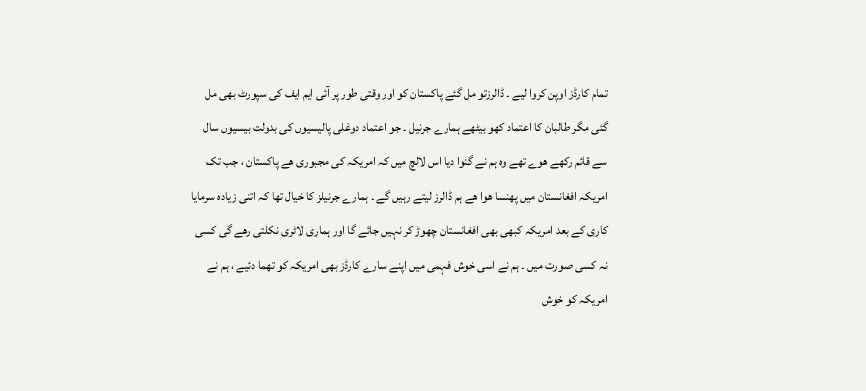تمام کارڈز اوپن کروا لیے ۔ ڈالرزتو مل گئے پاکستان کو اور وقتی طور پر آئی ایم ایف کی سپورٹ بھی مل گئی مگر طالبان کا اعتماد کھو بیٹھے ہمارے جرنیل ۔ جو اعتماد دوغلی پالیسیوں کی بدولت بیسیوں سال سے قائم رکھے ھوے تھے وہ ہم نے گنوا دیا اس لالچ میں کہ امریکہ کی مجبوری ھے پاکستان ، جب تک امریکہ افغانستان میں پھنسا ھوا ھے ہم ڈالرز لیتے رہیں گے ۔ ہمارے جرنیلز کا خیال تھا کہ اتنی زیادہ سرمایا کاری کے بعد امریکہ کبھی بھی افغانستان چھوڑ کر نہیں جائے گا اور ہماری لاٹری نکلتی رھے گی کسی نہ کسی صورت میں ۔ ہم نے اسی خوش فہمی میں اپنے سارے کارڈز بھی امریکہ کو تھما دئیے ، ہم نے امریکہ کو خوش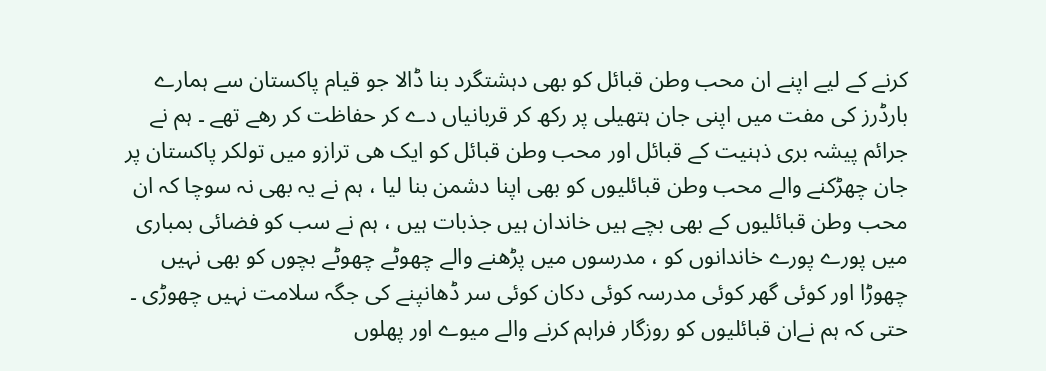کرنے کے لیے اپنے ان محب وطن قبائل کو بھی دہشتگرد بنا ڈالا جو قیام پاکستان سے ہمارے بارڈرز کی مفت میں اپنی جان ہتھیلی پر رکھ کر قربانیاں دے کر حفاظت کر رھے تھے ۔ ہم نے جرائم پیشہ بری ذہنیت کے قبائل اور محب وطن قبائل کو ایک ھی ترازو میں تولکر پاکستان پر جان چھڑکنے والے محب وطن قبائلیوں کو بھی اپنا دشمن بنا لیا ، ہم نے یہ بھی نہ سوچا کہ ان محب وطن قبائلیوں کے بھی بچے ہیں خاندان ہیں جذبات ہیں ، ہم نے سب کو فضائی بمباری میں پورے پورے خاندانوں کو ، مدرسوں میں پڑھنے والے چھوٹے چھوٹے بچوں کو بھی نہیں چھوڑا اور کوئی گھر کوئی مدرسہ کوئی دکان کوئی سر ڈھانپنے کی جگہ سلامت نہیں چھوڑی ۔ حتی کہ ہم نےان قبائلیوں کو روزگار فراہم کرنے والے میوے اور پھلوں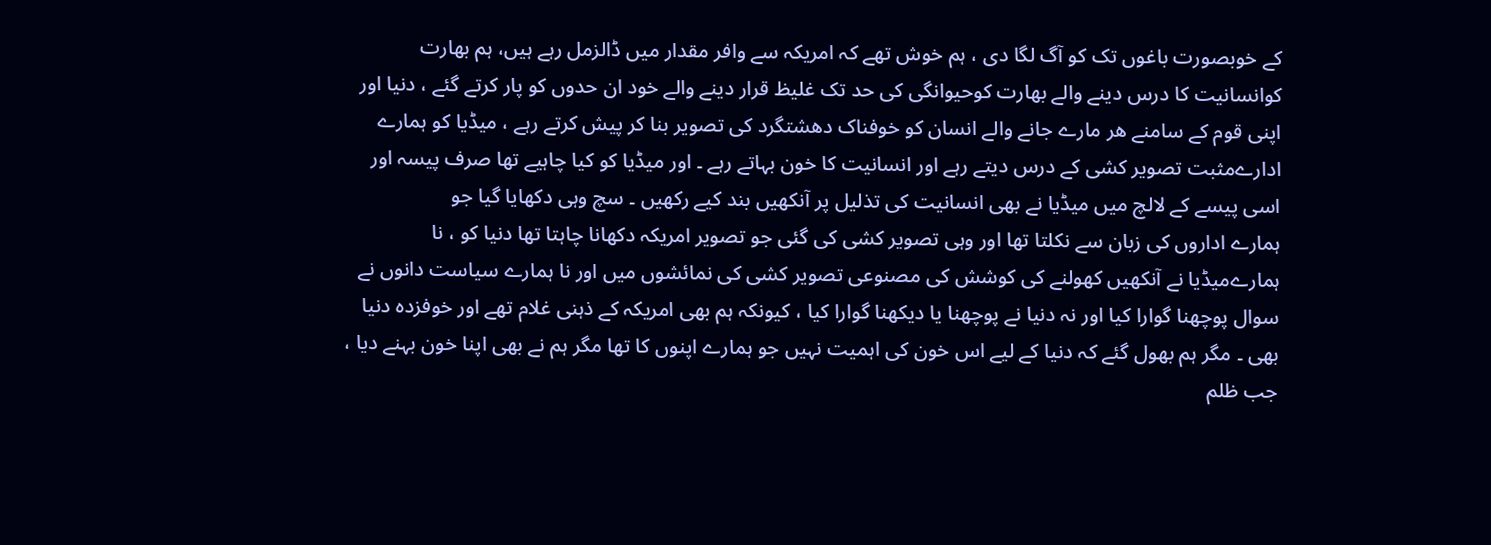کے خوبصورت باغوں تک کو آگ لگا دی ، ہم خوش تھے کہ امریکہ سے وافر مقدار میں ڈالزمل رہے ہیں، ہم بھارت کوانسانیت کا درس دینے والے بھارت کوحیوانگی کی حد تک غلیظ قرار دینے والے خود ان حدوں کو پار کرتے گئے ، دنیا اور اپنی قوم کے سامنے ھر مارے جانے والے انسان کو خوفناک دھشتگرد کی تصویر بنا کر پیش کرتے رہے ، میڈیا کو ہمارے ادارےمثبت تصویر کشی کے درس دیتے رہے اور انسانیت کا خون بہاتے رہے ۔ اور میڈیا کو کیا چاہیے تھا صرف پیسہ اور اسی پیسے کے لالچ میں میڈیا نے بھی انسانیت کی تذلیل پر آنکھیں بند کیے رکھیں ۔ سچ وہی دکھایا گیا جو
ہمارے اداروں کی زبان سے نکلتا تھا اور وہی تصویر کشی کی گئی جو تصویر امریکہ دکھانا چاہتا تھا دنیا کو ، نا ہمارےمیڈیا نے آنکھیں کھولنے کی کوشش کی مصنوعی تصویر کشی کی نمائشوں میں اور نا ہمارے سیاست دانوں نے سوال پوچھنا گوارا کیا اور نہ دنیا نے پوچھنا یا دیکھنا گوارا کیا ، کیونکہ ہم بھی امریکہ کے ذہنی غلام تھے اور خوفزدہ دنیا بھی ۔ مگر ہم بھول گئے کہ دنیا کے لیے اس خون کی اہمیت نہیں جو ہمارے اپنوں کا تھا مگر ہم نے بھی اپنا خون بہنے دیا ، جب ظلم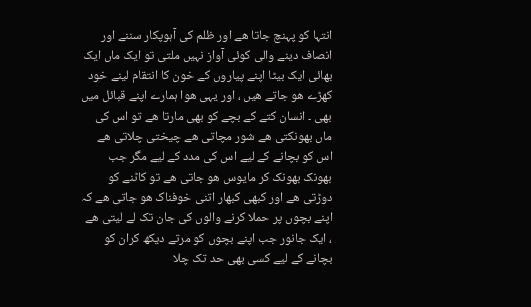انتہا کو پہنچ جاتا ھے اور ظلم کی آہوپکار سننے اور انصاف دینے والی کوئی آواز نہیں ملتی تو ایک ماں ایک بھائی ایک بیٹا اپنے پیاروں کے خون کا انتقام لینے خود کھڑے ھو جاتے ھیں ، اور یہی ھوا ہمارے اپنے قبائل میں بھی ۔ انسان کتے کے بچے کو بھی مارتا ھے تو اس کی ماں بھونکتی ھے شور مچاتی ھے چیختی چلاتی ھے اس کو بچانے کے لیے اس کی مدد کے لیے مگر جب بھونک بھونک کر مایوس ھو جاتی ھے تو کاٹنے کو دوڑتی ھے اور کبھی کبھار اتنی خوفناک ھو جاتی ھے کہ اپنے بچوں پر حملا کرنے والوں کی جان تک لے لیتی ھے ، ایک جانور جب اپنے بچوں کو مرتے دیکھ کران کو بچانے کے لیے کسی بھی حد تک چلا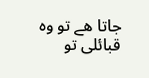جاتا ھے تو وہ قبائلی تو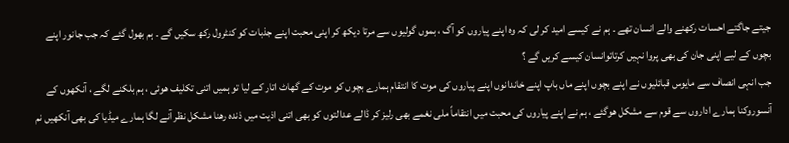جیتے جاگتے احسات رکھنے والے انسان تھے ۔ ہم نے کیسے امید کر لی کہ وہ اپنے پیاروں کو آگ ، بموں گولیوں سے مرتا دیکھ کر اپنی محبت اپنے جذبات کو کنٹرول رکھ سکیں گے ۔ ہم بھول گئے کہ جب جانور اپنے بچوں کے لیے اپنی جان کی بھی پروا نہیں کرتاتوانسان کیسے کریں گے ؟
جب انہی انصاف سے مایوس قبائلیوں نے اپنے بچوں اپنے ماں باپ اپنے خاندانوں اپنے پیاروں کی موت کا انتقام ہمارے بچوں کو موت کے گھاٹ اتار کے لیا تو ہمیں اتنی تکلیف ھوئی ، ہم بلکنے لگے ، آنکھوں کے آنسوروکنا ہمارے اداروں سے قوم سے مشکل ھوگئے ، ہم نے اپنے پیاروں کی محبت میں انتقاماً ملی نغمے بھی رلیز کر ڈالے عدالتوں کو بھی اتنی اذیت میں ذندہ رھنا مشکل نظر آنے لگا ہمارے میڈیا کی بھی آنکھیں نم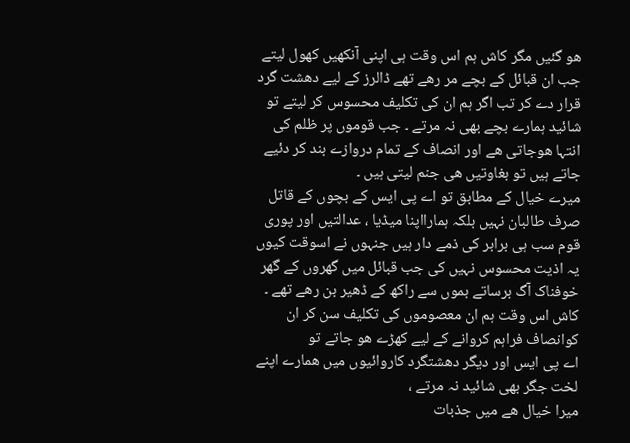ھو گئیں مگر کاش ہم اس وقت ہی اپنی آنکھیں کھول لیتے جب ان قبائل کے بچے مر رھے تھے ڈالرز کے لیے دھشت گرد قرار دے کر تب اگر ہم ان کی تکلیف محسوس کر لیتے تو شائید ہمارے بچے بھی نہ مرتے ۔ جب قوموں پر ظلم کی انتہا ھوجاتی ھے اور انصاف کے تمام دروازے بند کر دئیے جاتے ہیں تو بغاوتیں ھی جنم لیتی ہیں ۔
میرے خیال کے مطابق تو اے پی ایس کے بچوں کے قاتل صرف طالبان نہیں بلکہ ہمارااپنا میڈیا ، عدالتیں اور پوری قوم سب ہی برابر کی ذمے دار ہیں جنہوں نے اسوقت کیوں یہ اذیت محسوس نہیں کی جب قبائل میں گھروں کے گھر خوفناک آگ برساتے بموں سے راکھ کے ڈھیر بن رھے تھے ۔ کاش اس وقت ہم ان معصوموں کی تکلیف سن کر ان کوانصاف فراہم کروانے کے لیے کھڑے ھو جاتے تو
اے پی ایس اور دیگر دھشتگرد کاروائیوں میں ھمارے اپنے لخت جگر بھی شائید نہ مرتے ،
میرا خیال ھے میں جذبات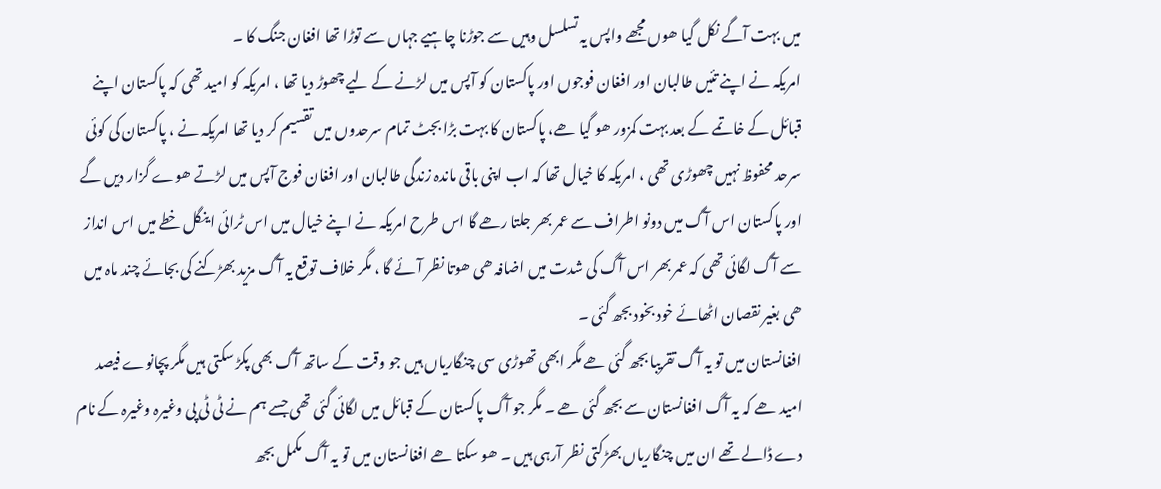میں بہت آگے نکل گیا ھوں مجھے واپس یہ تسلسل وہیں سے جوڑنا چاہیے جہاں سے توڑا تھا افغان جنگ کا ۔
امریکہ نے اپنے تئیں طالبان اور افغان فوجوں اور پاکستان کو آپس میں لڑنے کے لیے چھوڑ دیا تھا ، امریکہ کو امید تھی کہ پاکستان اپنے قبائل کے خاتمے کے بعد بہت کمزور ھو گیا ھے، پاکستان کا بہت بڑا بجٹ تمام سرحدوں میں تقسیم کر دیا تھا امریکہ نے ، پاکستان کی کوئی سرحد محفوظ نہیں چھوڑی تھی ، امریکہ کا خیال تھا کہ اب اپنی باقی ماندہ زندگی طالبان اور افغان فوج آپس میں لڑتے ھوے گزار دیں گے اور پاکستان اس آگ میں دونو اطراف سے عمر بھر جلتا رھے گا اس طرح امریکہ نے اپنے خیال میں اس ٹرائی اینگل خطے میں اس انداز سے آگ لگائی تھی کہ عمر بھر اس آگ کی شدت میں اضافہ ھی ھوتا نظر آئے گا ، مگر خلاف توقع یہ آگ مزید بھڑکنے کی بجائے چند ماہ میں ھی بغیر نقصان اٹھائے خود بخود بجھ گئی ۔
افغانستان میں تو یہ آگ تقریبا بجھ گئی ھے مگر ابھی تھوڑی سی چنگاریاں ہیں جو وقت کے ساتھ آگ بھی پکڑ سکتی ہیں مگر پچانوے فیصد امید ھے کہ یہ آگ افغانستان سے بجھ گئی ھے ۔ مگر جو آگ پاکستان کے قبائل میں لگائی گئی تھی جسے ہم نے ٹی ٹی پی وغیرہ وغیرہ کے نام دے ڈالے تھے ان میں چنگاریاں بھڑکتی نظر آرہی ہیں ۔ ھو سکتا ھے افغانستان میں تو یہ آگ مکمل بجھ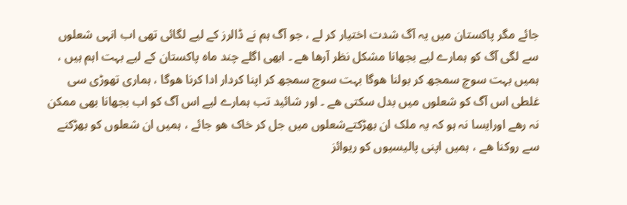جائے مگر پاکستان میں یہ آگ شدت اختیار کر لے ، جو آگ ہم نے ڈالرز کے لیے لگائی تھی اب انہی شعلوں سے لگی آگ کو ہمارے لیے بجھانا مشکل نظر آرھا ھے ۔ ابھی اگلے چند ماہ پاکستان کے لیے بہت اہم ہیں ، ہمیں بہت سوچ سمجھ کر بولنا ھوگا بہت سوچ سمجھ کر اپنا کردار ادا کرنا ھوگا ، ہماری تھوڑی سی غلطی اس آگ کو شعلوں میں بدل سکتی ھے ۔ اور شائید تب ہمارے لیے اس آگ کو اب بجھانا بھی ممکن نہ رھے اورایسا نہ ہو کہ یہ ملک ان بھڑکتےشعلوں میں جل کر خاک ھو جائے ، ہمیں ان شعلوں کو بھڑکنے سے روکنا ھے ، ہمیں اپنی پالیسیوں کو ریوائز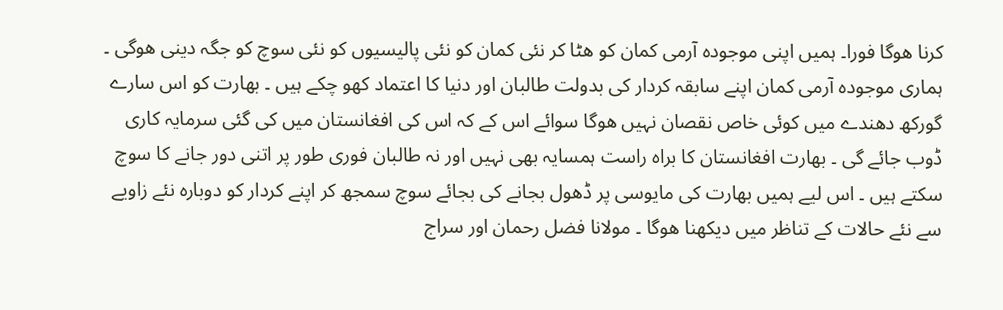کرنا ھوگا فورا۔ ہمیں اپنی موجودہ آرمی کمان کو ھٹا کر نئی کمان کو نئی پالیسیوں کو نئی سوچ کو جگہ دینی ھوگی ۔ ہماری موجودہ آرمی کمان اپنے سابقہ کردار کی بدولت طالبان اور دنیا کا اعتماد کھو چکے ہیں ۔ بھارت کو اس سارے گورکھ دھندے میں کوئی خاص نقصان نہیں ھوگا سوائے اس کے کہ اس کی افغانستان میں کی گئی سرمایہ کاری ڈوب جائے گی ۔ بھارت افغانستان کا براہ راست ہمسایہ بھی نہیں اور نہ طالبان فوری طور پر اتنی دور جانے کا سوچ سکتے ہیں ۔ اس لیے ہمیں بھارت کی مایوسی پر ڈھول بجانے کی بجائے سوچ سمجھ کر اپنے کردار کو دوبارہ نئے زاویے سے نئے حالات کے تناظر میں دیکھنا ھوگا ۔ مولانا فضل رحمان اور سراج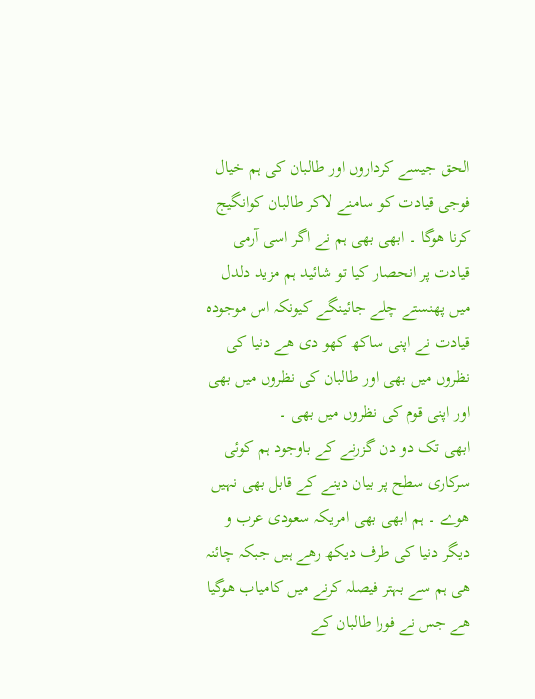الحق جیسے کرداروں اور طالبان کی ہم خیال فوجی قیادت کو سامنے لاکر طالبان کوانگیج کرنا ھوگا ۔ ابھی بھی ہم نے اگر اسی آرمی قیادت پر انحصار کیا تو شائید ہم مزید دلدل میں پھنستے چلے جائینگے کیونکہ اس موجودہ قیادت نے اپنی ساکھ کھو دی ھے دنیا کی نظروں میں بھی اور طالبان کی نظروں میں بھی اور اپنی قوم کی نظروں میں بھی ۔
ابھی تک دو دن گزرنے کے باوجود ہم کوئی سرکاری سطح پر بیان دینے کے قابل بھی نہیں ھوے ۔ ہم ابھی بھی امریکہ سعودی عرب و دیگر دنیا کی طرف دیکھ رھے ہیں جبکہ چائنہ ھی ہم سے بہتر فیصلہ کرنے میں کامیاب ھوگیا ھے جس نے فورا طالبان کے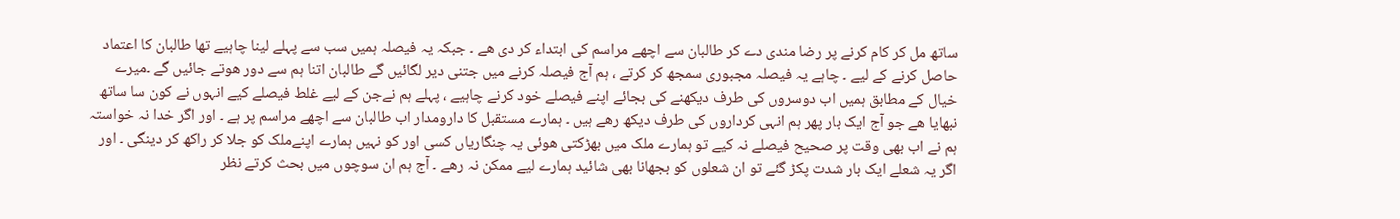ساتھ مل کر کام کرنے پر رضا مندی دے کر طالبان سے اچھے مراسم کی ابتداء کر دی ھے ۔ جبکہ یہ فیصلہ ہمیں سب سے پہلے لینا چاہیے تھا طالبان کا اعتماد حاصل کرنے کے لیے ۔ چاہے یہ فیصلہ مجبوری سمجھ کر کرتے ، ہم آج فیصلہ کرنے میں جتنی دیر لگائیں گے طالبان اتنا ہم سے دور ھوتے جائیں گے ۔میرے خیال کے مطابق ہمیں اب دوسروں کی طرف دیکھنے کی بجائے اپنے فیصلے خود کرنے چاہیے ، پہلے ہم نےجن کے لیے غلط فیصلے کیے انہوں نے کون سا ساتھ نبھایا ھے جو آج ایک بار پھر ہم انہی کرداروں کی طرف دیکھ رھے ہیں ۔ ہمارے مستقبل کا دارومدار اب طالبان سے اچھے مراسم پر ہے ۔ اور اگر خدا نہ خواستہ ہم نے اب بھی وقت پر صحیح فیصلے نہ کیے تو ہمارے ملک میں بھڑکتی ھوئی یہ چنگاریاں کسی اور کو نہیں ہمارے اپنےملک کو جلا کر راکھ کر دینگی ۔ اور اگر یہ شعلے ایک بار شدت پکڑ گئے تو ان شعلوں کو بجھانا بھی شائید ہمارے لیے ممکن نہ رھے ۔ آج ہم ان سوچوں میں بحث کرتے نظر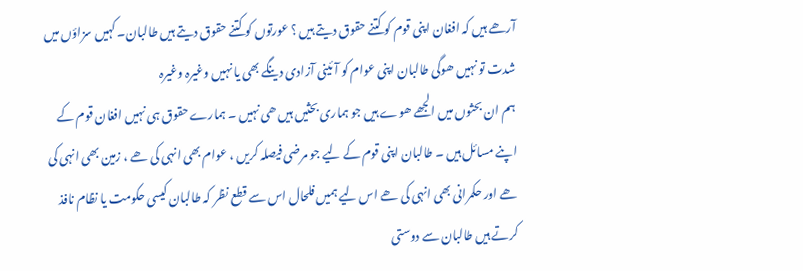آرھے ہیں کہ افغان اپنی قوم کو کتنے حقوق دیتے ہیں ؟ عورتوں کو کتنے حقوق دیتے ہیں طالبان۔ کہیں سزاؤں میں شدت تو نہیں ھوگی طالبان اپنی عوام کو آئینی آزادی دینگے بھی یا نہیں وغیرہ وغیرہ
ہم ان بحثوں میں الجھے ھوے ہیں جو ہماری بحثیں ہیں ھی نہیں ۔ ہمارے حقوق ہی نہیں افغان قوم کے اپنے مسائل ہیں ۔ طالبان اپنی قوم کے لیے جو مرضی فیصلہ کریں ، عوام بھی انہی کی ھے ، زمین بھی انہی کی ھے اور حکمرانی بھی انہی کی ھے اس لیے ہمیں فلحال اس سے قطع نظر کہ طالبان کیسی حکومت یا نظام نافذ کرتے ہیں طالبان سے دوستی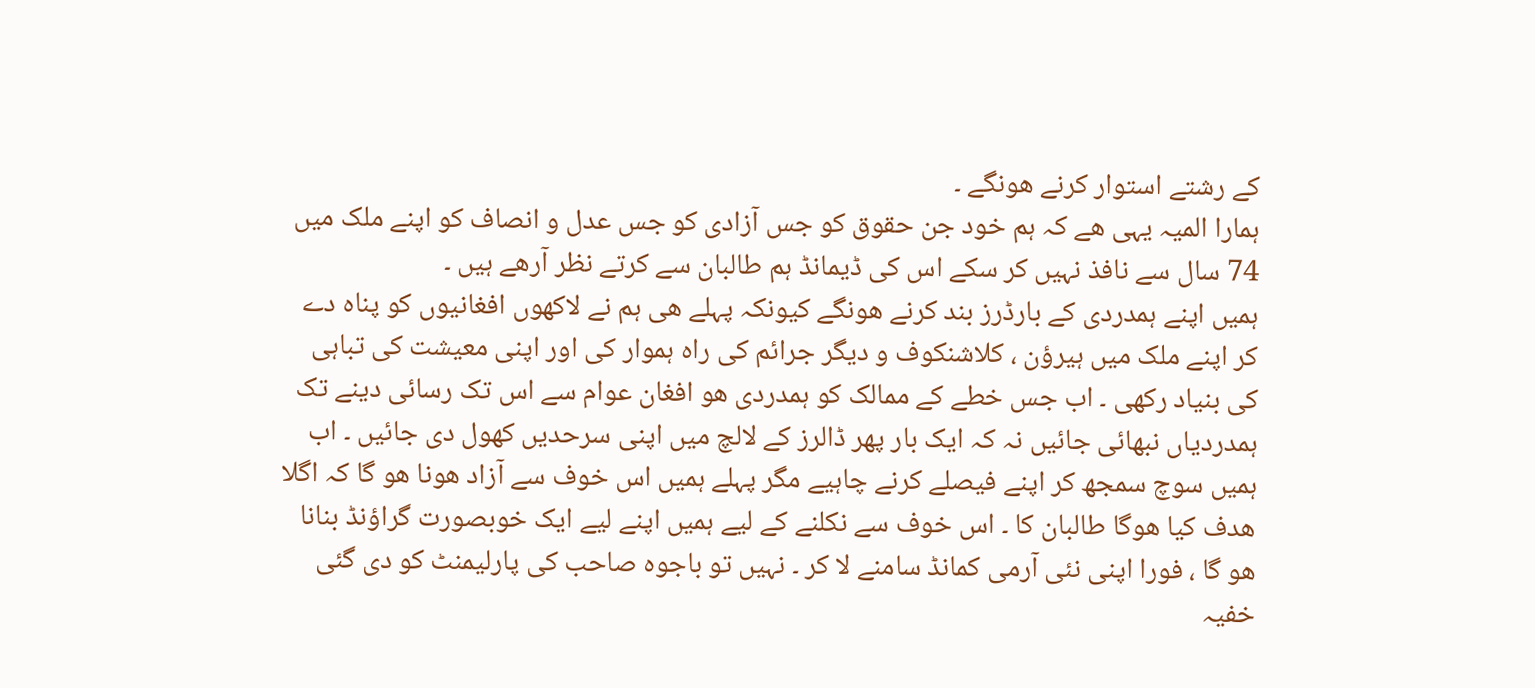کے رشتے استوار کرنے ھونگے ۔
ہمارا المیہ یہی ھے کہ ہم خود جن حقوق کو جس آزادی کو جس عدل و انصاف کو اپنے ملک میں 74 سال سے نافذ نہیں کر سکے اس کی ڈیمانڈ ہم طالبان سے کرتے نظر آرھے ہیں ۔
ہمیں اپنے ہمدردی کے بارڈرز بند کرنے ھونگے کیونکہ پہلے ھی ہم نے لاکھوں افغانیوں کو پناہ دے کر اپنے ملک میں ہیرؤن ، کلاشنکوف و دیگر جرائم کی راہ ہموار کی اور اپنی معیشت کی تباہی کی بنیاد رکھی ۔ اب جس خطے کے ممالک کو ہمدردی ھو افغان عوام سے اس تک رسائی دینے تک ہمدردیاں نبھائی جائیں نہ کہ ایک بار پھر ڈالرز کے لالچ میں اپنی سرحدیں کھول دی جائیں ۔ اب ہمیں سوچ سمجھ کر اپنے فیصلے کرنے چاہیے مگر پہلے ہمیں اس خوف سے آزاد ھونا ھو گا کہ اگلا ھدف کیا ھوگا طالبان کا ۔ اس خوف سے نکلنے کے لیے ہمیں اپنے لیے ایک خوبصورت گراؤنڈ بنانا ھو گا ، فورا اپنی نئی آرمی کمانڈ سامنے لا کر ۔ نہیں تو باجوہ صاحب کی پارلیمنٹ کو دی گئی خفیہ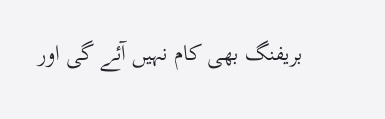بریفنگ بھی کام نہیں آئے گی اور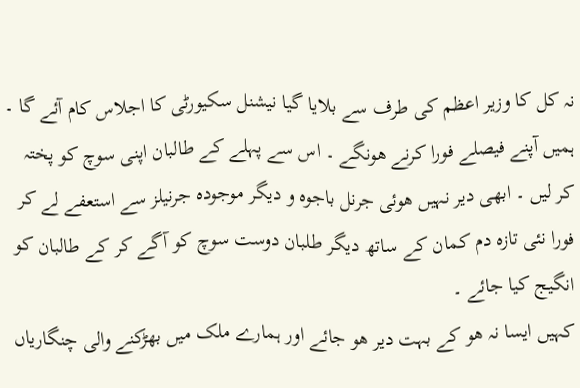نہ کل کا وزیر اعظم کی طرف سے بلایا گیا نیشنل سکیورٹی کا اجلاس کام آئے گا ۔ ہمیں آپنے فیصلے فورا کرنے ھونگے ۔ اس سے پہلے کے طالبان اپنی سوچ کو پختہ کر لیں ۔ ابھی دیر نہیں ھوئی جرنل باجوہ و دیگر موجودہ جرنیلز سے استعفے لے کر فورا نئی تازہ دم کمان کے ساتھ دیگر طلبان دوست سوچ کو آگے کر کے طالبان کو انگیج کیا جائے ۔
کہیں ایسا نہ ھو کے بہت دیر ھو جائے اور ہمارے ملک میں بھڑکنے والی چنگاریاں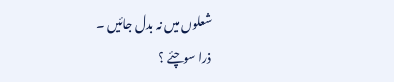شعلوں میں نہ بدل جائیں ۔
ذرا سوچئے ؟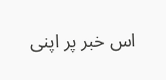اس خبر پر اپنی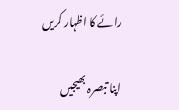رائے کا اظہار کریں

اپنا تبصرہ بھیجیں